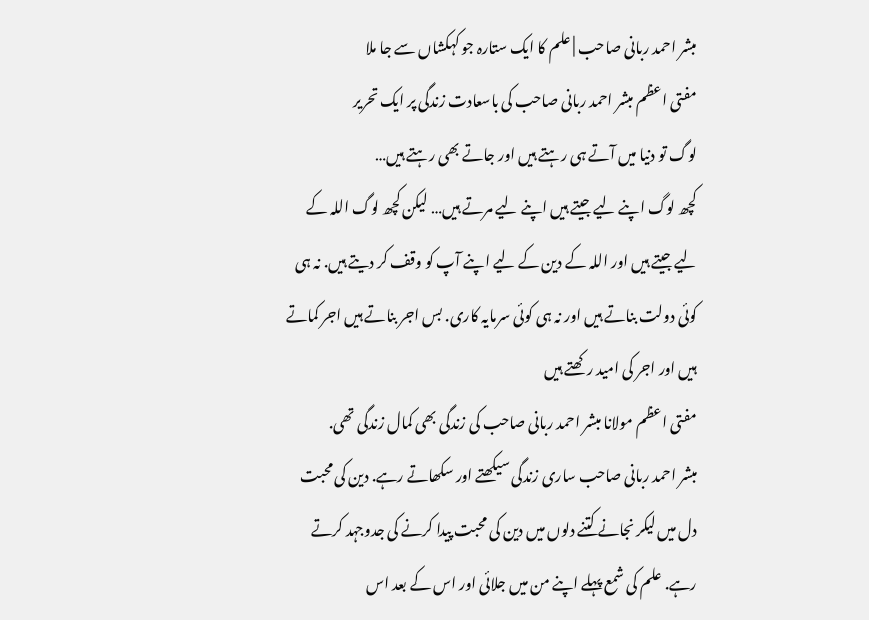مبشر احمد ربانی صاحب | علم کا ایک ستارہ جو کہکشاں سے جا ملا
مفتی اعظم مبشر احمد ربانی صاحب کی باسعادت زندگی پر ایک تحریر
لوگ تو دنیا میں آتے ہی رہتے ہیں اور جاتے بھی رہتے ہیں…
کچھ لوگ اپنے لیے جیتے ہیں اپنے لیے مرتے ہیں… لیکن کچھ لوگ اللہ کے لیے جیتے ہیں اور اللہ کے دین کے لیے اپنے آپ کو وقف کر دیتے ہیں. نہ ہی کوئی دولت بناتے ہیں اور نہ ہی کوئی سرمایہ کاری. بس اجر بناتے ہیں اجر کماتے ہیں اور اجر کی امید رکھتے ہیں
مفتی اعظم مولانا مبشر احمد ربانی صاحب کی زندگی بھی کمال زندگی تھی.
مبشر احمد ربانی صاحب ساری زندگی سیکھتے اور سکھاتے رہے. دین کی محبت دل میں لیکر نجانے کتنے دلوں میں دین کی محبت پیدا کرنے کی جدوجہد کرتے رہے. علم کی شمع پہلے اپنے من میں جلائی اور اس کے بعد اس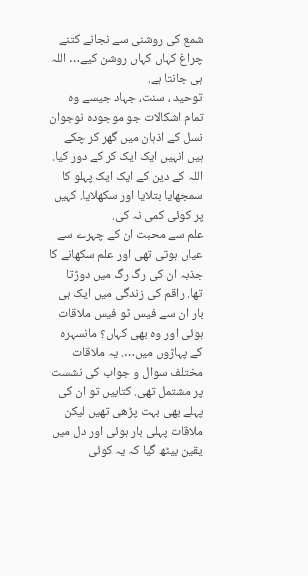شمع کی روشنی سے نجانے کتنے چراغ کہاں کہاں روشن کیے… اللہ ہی جانتا ہے.
توحید ، سنت، جہاد جیسے وہ تمام اشکالات جو موجودہ نوجوان نسل کے اذہان میں گھر کر چکے ہیں انہیں ایک ایک کر کے دور کیا. اللہ کے دین کے ایک ایک پہلو کا سمجھایا بتلایا اور سکھلایا. کہیں پر کوئی کمی نہ کی.
علم سے محبت ان کے چہرے سے عیاں ہوتی تھی اور علم سکھانے کا جذبہ ان کی رگ رگ میں دوڑتا تھا. راقم کی زندگی میں ایک ہی بار ان سے فیس ٹو فیس ملاقات ہوئی اور وہ بھی کہاں؟ مانسہرہ کے پہاڑوں میں…. یہ ملاقات مختلف سوال و جواب کی نشست پر مشتمل تھی. کتابیں تو ان کی پہلے بھی بہت پڑھی تھیں لیکن ملاقات پہلی بار ہوئی اور دل میں یقین بیٹھ گیا کہ یہ کوئی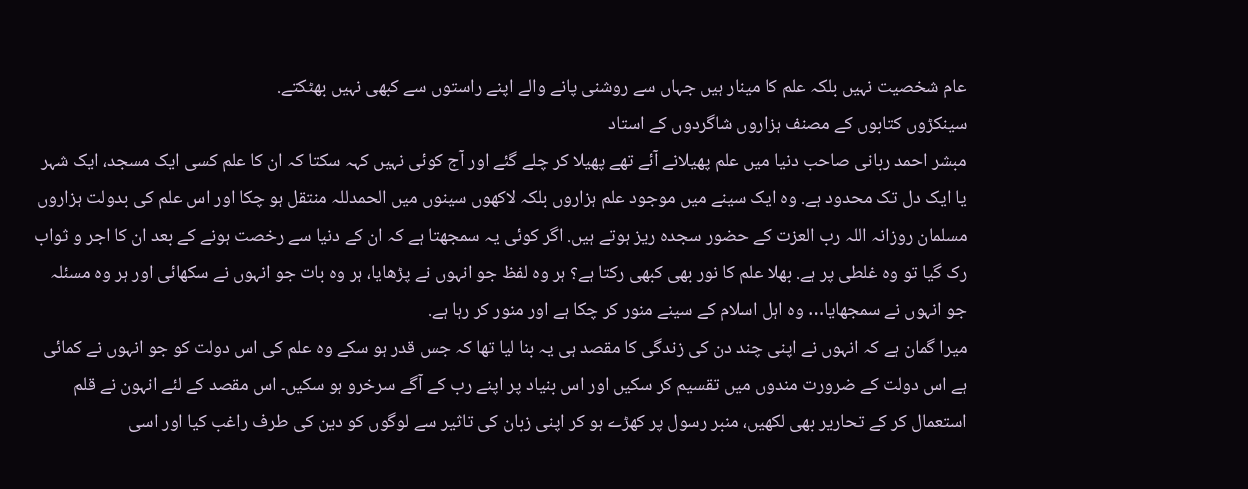عام شخصیت نہیں بلکہ علم کا مینار ہیں جہاں سے روشنی پانے والے اپنے راستوں سے کبھی نہیں بھٹکتے.
سینکڑوں کتابوں کے مصنف ہزاروں شاگردوں کے استاد
مبشر احمد ربانی صاحب دنیا میں علم پھیلانے آئے تھے پھیلا کر چلے گئے اور آج کوئی نہیں کہہ سکتا کہ ان کا علم کسی ایک مسجد، ایک شہر یا ایک دل تک محدود ہے. وہ ایک سینے میں موجود علم ہزاروں بلکہ لاکھوں سینوں میں الحمدللہ منتقل ہو چکا اور اس علم کی بدولت ہزاروں مسلمان روزانہ اللہ رب العزت کے حضور سجدہ ریز ہوتے ہیں. اگر کوئی یہ سمجھتا ہے کہ ان کے دنیا سے رخصت ہونے کے بعد ان کا اجر و ثواب رک گیا تو وہ غلطی پر ہے. بھلا علم کا نور بھی کبھی رکتا ہے؟ ہر وہ لفظ جو انہوں نے پڑھایا، ہر وہ بات جو انہوں نے سکھائی اور ہر وہ مسئلہ جو انہوں نے سمجھایا… وہ اہل اسلام کے سینے منور کر چکا ہے اور منور کر رہا ہے.
میرا گمان ہے کہ انہوں نے اپنی چند دن کی زندگی کا مقصد ہی یہ بنا لیا تھا کہ جس قدر ہو سکے وہ علم کی اس دولت کو جو انہوں نے کمائی ہے اس دولت کے ضرورت مندوں میں تقسیم کر سکیں اور اس بنیاد پر اپنے رب کے آگے سرخرو ہو سکیں۔ اس مقصد کے لئے انہون نے قلم استعمال کر کے تحاریر بھی لکھیں، منبر رسول پر کھڑے ہو کر اپنی زبان کی تاثیر سے لوگوں کو دین کی طرف راغب کیا اور اسی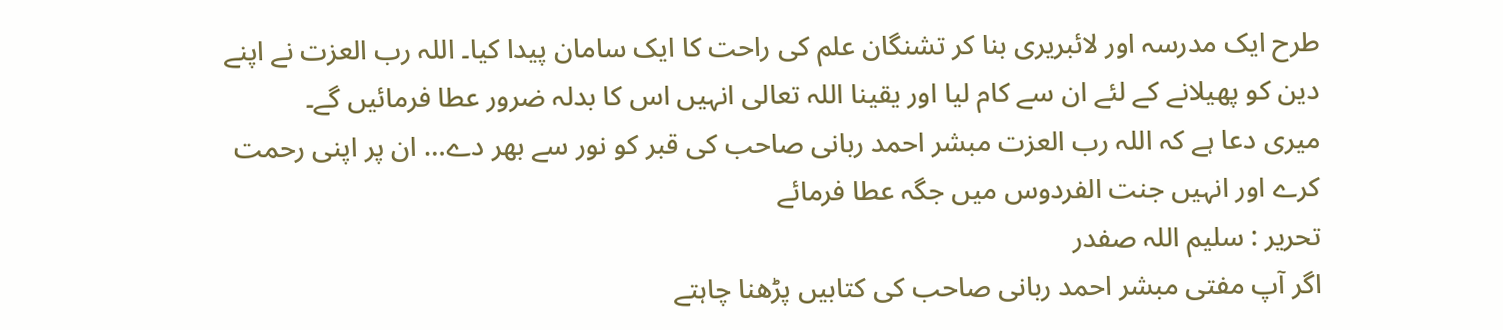طرح ایک مدرسہ اور لائبریری بنا کر تشنگان علم کی راحت کا ایک سامان پیدا کیا۔ اللہ رب العزت نے اپنے دین کو پھیلانے کے لئے ان سے کام لیا اور یقینا اللہ تعالی انہیں اس کا بدلہ ضرور عطا فرمائیں گے۔
میری دعا ہے کہ اللہ رب العزت مبشر احمد ربانی صاحب کی قبر کو نور سے بھر دے… ان پر اپنی رحمت کرے اور انہیں جنت الفردوس میں جگہ عطا فرمائے
تحریر : سلیم اللہ صفدر
اگر آپ مفتی مبشر احمد ربانی صاحب کی کتابیں پڑھنا چاہتے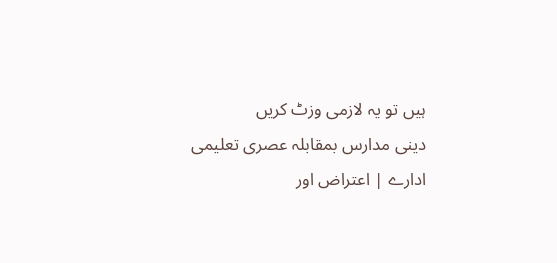ہیں تو یہ لازمی وزٹ کریں
دینی مدارس بمقابلہ عصری تعلیمی ادارے | اعتراض اور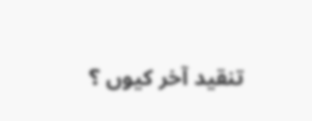تنقید آخر کیوں ؟